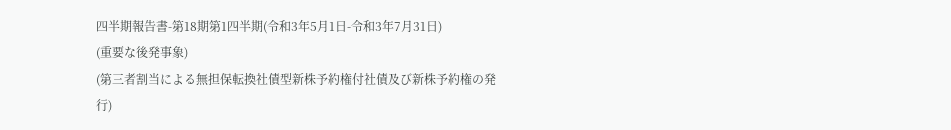四半期報告書-第18期第1四半期(令和3年5月1日-令和3年7月31日)
(重要な後発事象)
(第三者割当による無担保転換社債型新株予約権付社債及び新株予約権の発行)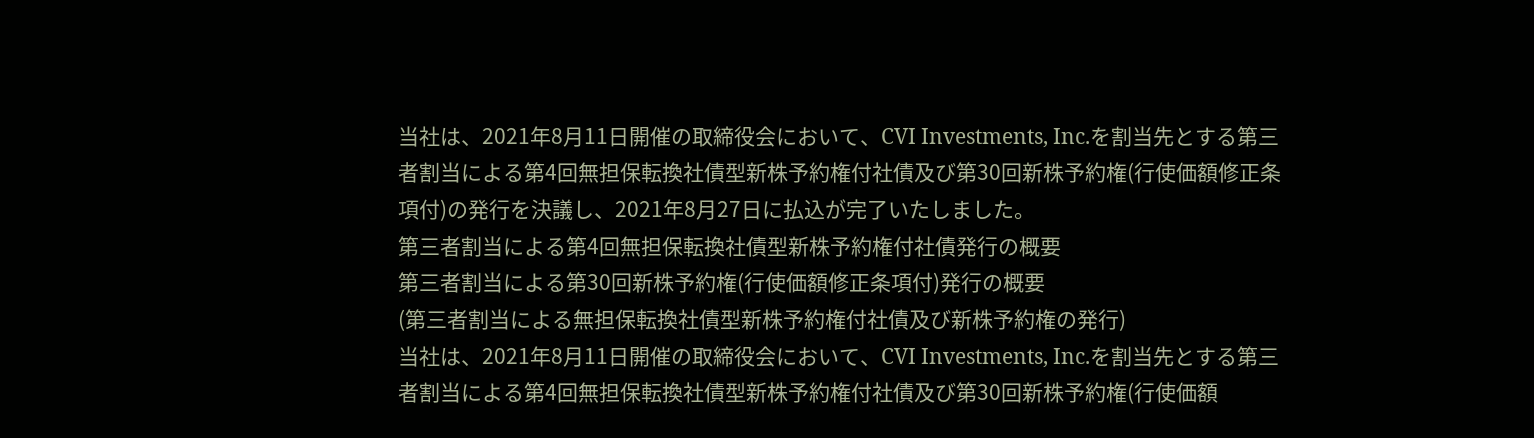当社は、2021年8月11日開催の取締役会において、CVI Investments, Inc.を割当先とする第三者割当による第4回無担保転換社債型新株予約権付社債及び第30回新株予約権(行使価額修正条項付)の発行を決議し、2021年8月27日に払込が完了いたしました。
第三者割当による第4回無担保転換社債型新株予約権付社債発行の概要
第三者割当による第30回新株予約権(行使価額修正条項付)発行の概要
(第三者割当による無担保転換社債型新株予約権付社債及び新株予約権の発行)
当社は、2021年8月11日開催の取締役会において、CVI Investments, Inc.を割当先とする第三者割当による第4回無担保転換社債型新株予約権付社債及び第30回新株予約権(行使価額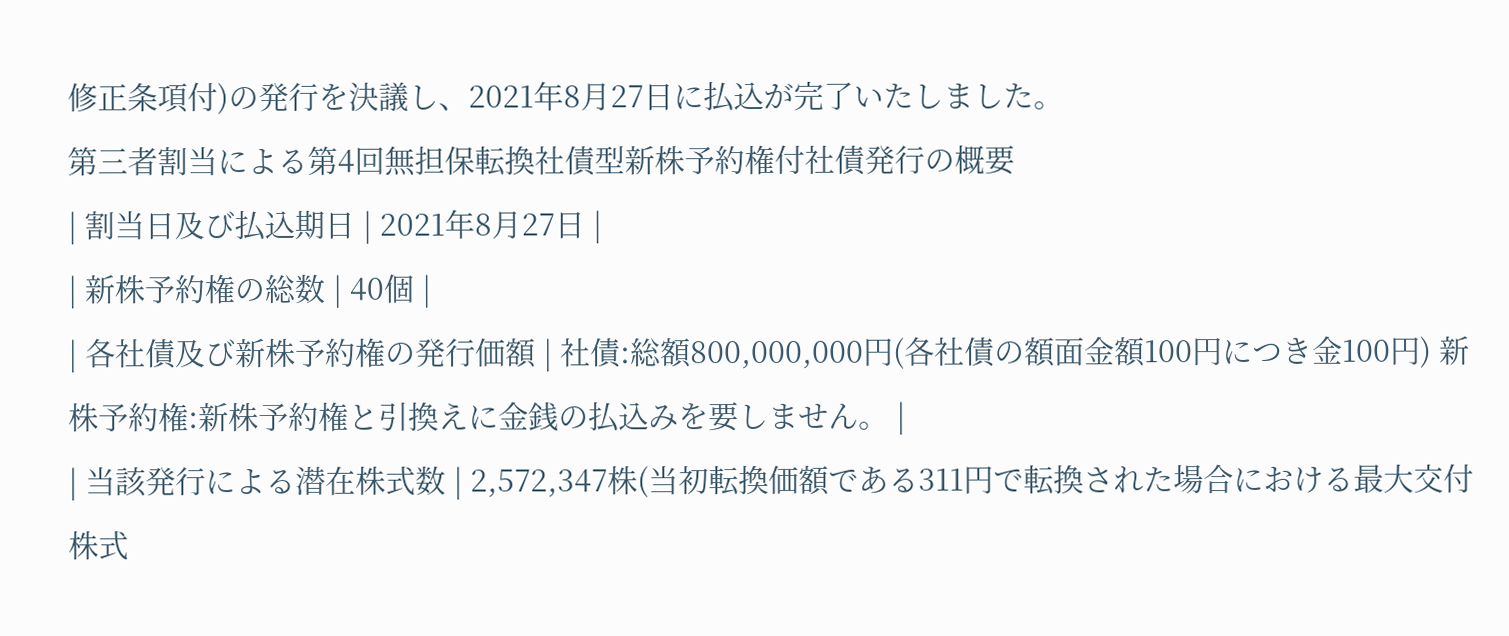修正条項付)の発行を決議し、2021年8月27日に払込が完了いたしました。
第三者割当による第4回無担保転換社債型新株予約権付社債発行の概要
| 割当日及び払込期日 | 2021年8月27日 |
| 新株予約権の総数 | 40個 |
| 各社債及び新株予約権の発行価額 | 社債:総額800,000,000円(各社債の額面金額100円につき金100円) 新株予約権:新株予約権と引換えに金銭の払込みを要しません。 |
| 当該発行による潜在株式数 | 2,572,347株(当初転換価額である311円で転換された場合における最大交付株式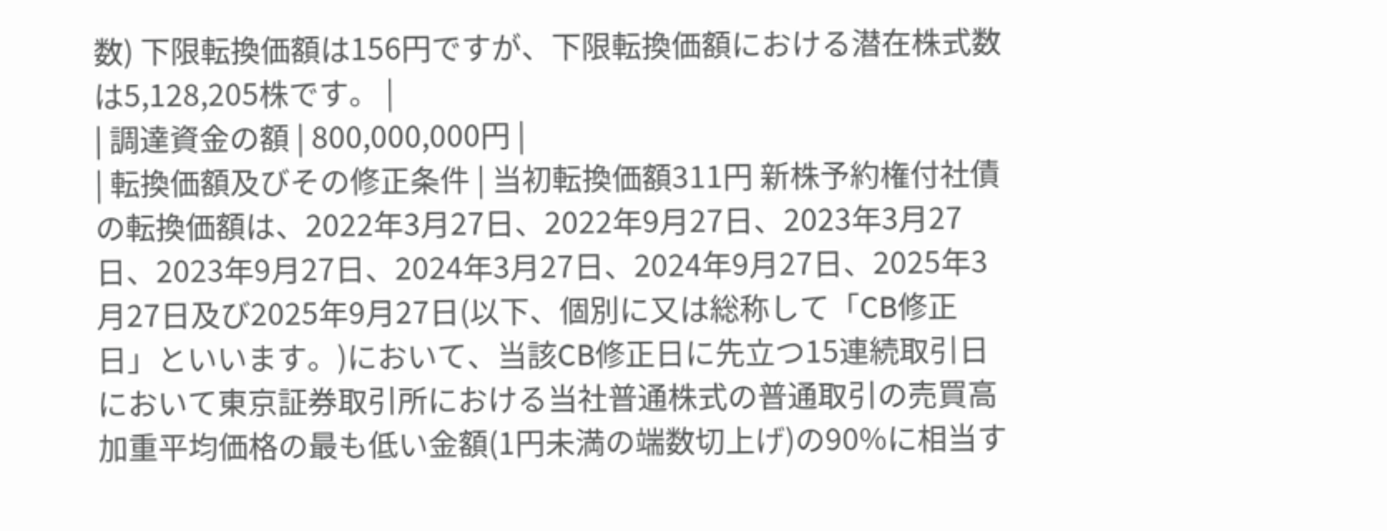数) 下限転換価額は156円ですが、下限転換価額における潜在株式数は5,128,205株です。 |
| 調達資金の額 | 800,000,000円 |
| 転換価額及びその修正条件 | 当初転換価額311円 新株予約権付社債の転換価額は、2022年3月27日、2022年9月27日、2023年3月27日、2023年9月27日、2024年3月27日、2024年9月27日、2025年3月27日及び2025年9月27日(以下、個別に又は総称して「CB修正日」といいます。)において、当該CB修正日に先立つ15連続取引日において東京証券取引所における当社普通株式の普通取引の売買高加重平均価格の最も低い金額(1円未満の端数切上げ)の90%に相当す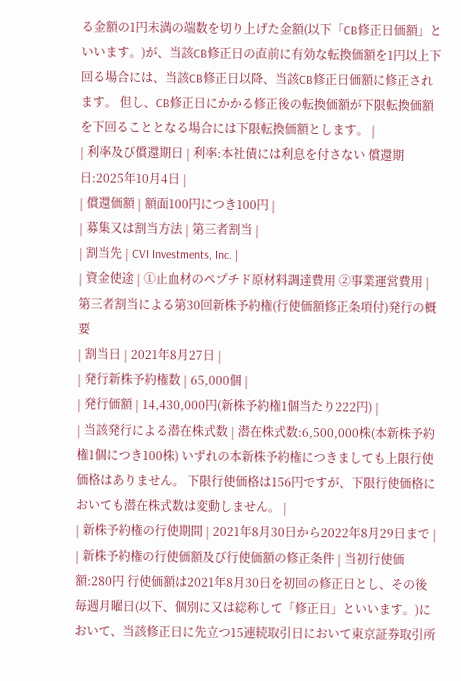る金額の1円未満の端数を切り上げた金額(以下「CB修正日価額」といいます。)が、当該CB修正日の直前に有効な転換価額を1円以上下回る場合には、当該CB修正日以降、当該CB修正日価額に修正されます。 但し、CB修正日にかかる修正後の転換価額が下限転換価額を下回ることとなる場合には下限転換価額とします。 |
| 利率及び償還期日 | 利率:本社債には利息を付さない 償還期日:2025年10月4日 |
| 償還価額 | 額面100円につき100円 |
| 募集又は割当方法 | 第三者割当 |
| 割当先 | CVI Investments, Inc. |
| 資金使途 | ①止血材のペプチド原材料調達費用 ②事業運営費用 |
第三者割当による第30回新株予約権(行使価額修正条項付)発行の概要
| 割当日 | 2021年8月27日 |
| 発行新株予約権数 | 65,000個 |
| 発行価額 | 14,430,000円(新株予約権1個当たり222円) |
| 当該発行による潜在株式数 | 潜在株式数:6,500,000株(本新株予約権1個につき100株) いずれの本新株予約権につきましても上限行使価格はありません。 下限行使価格は156円ですが、下限行使価格においても潜在株式数は変動しません。 |
| 新株予約権の行使期間 | 2021年8月30日から2022年8月29日まで |
| 新株予約権の行使価額及び行使価額の修正条件 | 当初行使価額:280円 行使価額は2021年8月30日を初回の修正日とし、その後毎週月曜日(以下、個別に又は総称して「修正日」といいます。)において、当該修正日に先立つ15連続取引日において東京証券取引所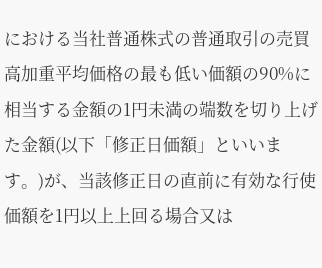における当社普通株式の普通取引の売買高加重平均価格の最も低い価額の90%に相当する金額の1円未満の端数を切り上げた金額(以下「修正日価額」といいます。)が、当該修正日の直前に有効な行使価額を1円以上上回る場合又は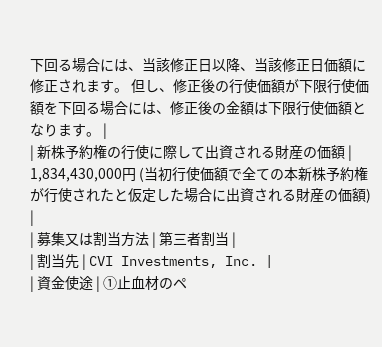下回る場合には、当該修正日以降、当該修正日価額に修正されます。 但し、修正後の行使価額が下限行使価額を下回る場合には、修正後の金額は下限行使価額となります。 |
| 新株予約権の行使に際して出資される財産の価額 | 1,834,430,000円 (当初行使価額で全ての本新株予約権が行使されたと仮定した場合に出資される財産の価額) |
| 募集又は割当方法 | 第三者割当 |
| 割当先 | CVI Investments, Inc. |
| 資金使途 | ①止血材のペ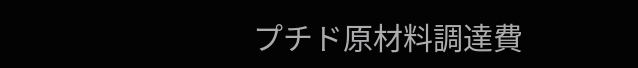プチド原材料調達費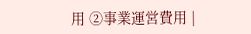用 ②事業運営費用 |